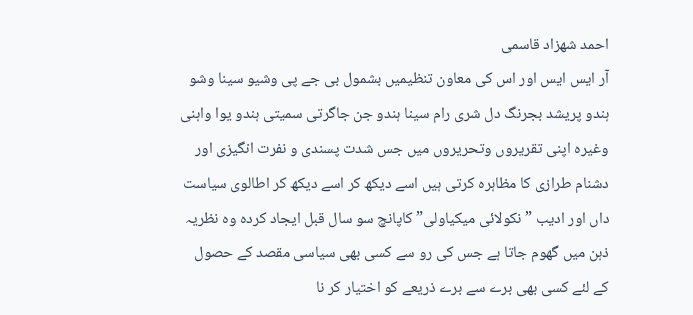احمد شھزاد قاسمی
آر ایس ایس اور اس کی معاون تنظیمیں بشمول بی جے پی وشیو سینا وشو ہندو پریشد بجرنگ دل شری رام سینا ہندو جن جاگرتی سمیتی ہندو یوا واہنی وغیرہ اپنی تقریروں وتحریروں میں جس شدت پسندی و نفرت انگیزی اور دشنام طرازی کا مظاہرہ کرتی ہیں اسے دیکھ کر اسے دیکھ کر اطالوی سیاست داں اور ادیب ” نکولائی میکیاولی” کاپانچ سو سال قبل ایجاد کردہ وہ نظریہ ذہن میں گھوم جاتا ہے جس کی رو سے کسی بھی سیاسی مقصد کے حصول کے لئے کسی بھی برے سے برے ذریعے کو اختیار کر نا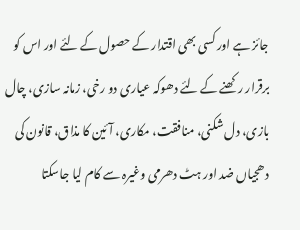جائز ہے اور کسی بھی اقتدار کے حصول کے لئے اور اس کو برقرار رکھنے کے لئے دھوکہ عیاری دو رخی، زمانہ سازی، چال بازی، دل شکنی، منافقت، مکاری، آئین کا مذاق، قانون کی دھجیاں ضد اور ہٹ دھرمی وغیرہ سے کام لیا جاسکتا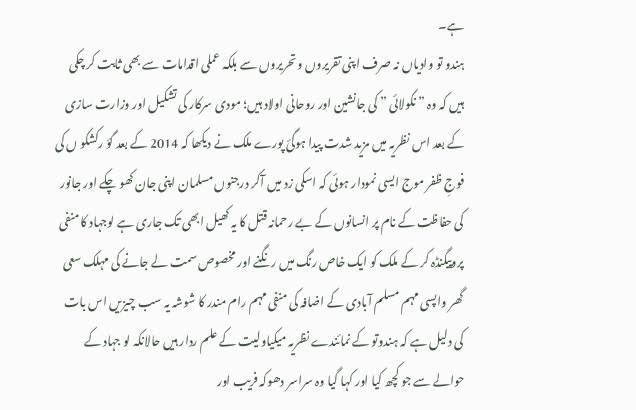ہے۔
ہندو تو وادیاں نہ صرف اپنی تقریروں و تحریروں سے بلکہ عملی اقدامات سے بھی ثابت کر چکی ہیں کہ وہ ” نکولائی ” کی جانشین اور روحانی اولاد ہیں؛ مودی سرکار کی تشکیل اور وزارت سازی کے بعد اس نظریہ میں مزید شدت پیدا ہوگئ پورے ملک نے دیکھا کہ 2014 کے بعد گؤ رکشکو ں کی فوجِ ظفر موج ایسی نمودار ہوئی کہ اسکی زد میں آکر درجنوں مسلمان اپنی جان کھو چکے اور جانور کی حفاظت کے نام پر انسانوں کے بے رحمانہ قتل کا یہ کھیل ابھی تک جاری ہے لوجہاد کا منفی پروپیگنڈہ کر کے ملک کو ایک خاص رنگ میں رنگنے اور مخصوص سمت لے جانے کی مہلک سعی گھر واپسی مہم مسلم آبادی کے اضافہ کی منفی مہم رام مندر کا شوشہ یہ سب چیزیں اس بات کی دلیل ہے کہ ہندوتو کے نمائندے نظریہ میکیاولیت کے علم ردار ہیں حالانکہ لو جہاد کے حوالے سے جو کچھ کیا اور کہا گیا وہ سراسر دھوکہ فریب اور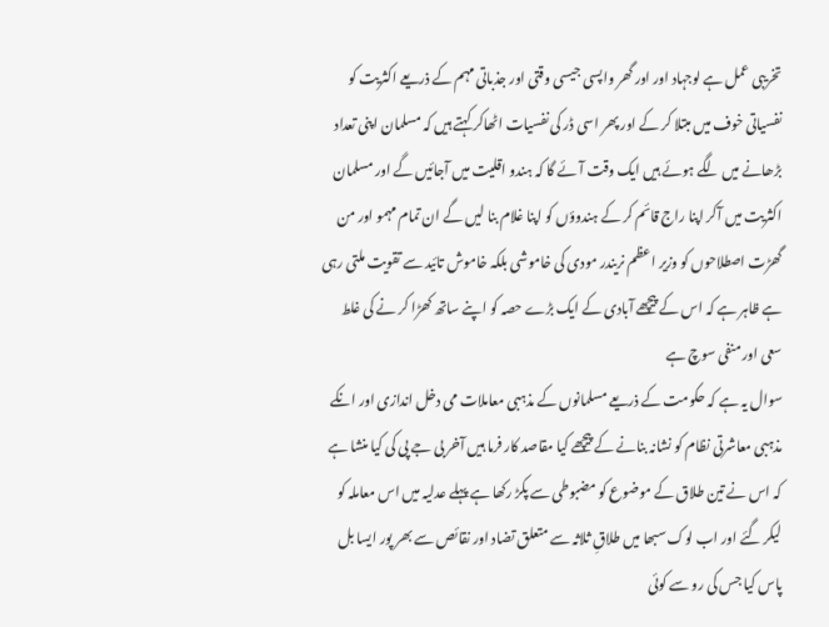تخریبی عمل ہے لوجہاد اور اور گھر واپسی جیسی وقتی اور جذباتی مہم کے ذریعے اکثریت کو نفسیاتی خوف میں مبتلا کر کے اور پھر اسی ڈر کی نفسیات اٹھاکر کہتے ہیں کہ مسلمان اپنی تعداد بڑھانے میں لگے ہوئے ہیں ایک وقت آئے گا کہ ہندو اقلیت میں آجائیں گے اور مسلمان اکثریت میں آکر اپنا راج قائم کر کے ہندوؤں کو اپنا غلام بنا لیں گے ان تمام مہمو اور من گھڑت اصطلاحوں کو وزیر اعظم نریندر مودی کی خاموشی بلکہ خاموش تائید سے تقویت ملتی رہی ہے ظاہر ہے کہ اس کے پیچھے آبادی کے ایک بڑے حصہ کو اپنے ساتھ کھڑا کر نے کی غلط سعی اور منفی سوچ ہے
سوال یہ ہے کہ حکومت کے ذریعے مسلمانوں کے مذہبی معاملات می دخل اندازی اور انکے مذہبی معاشرتی نظام کو نشانہ بنانے کے پیچھے کیا مقاصد کار فرما ہیں آخر بی جے پی کی کیا منشا ہے کہ اس نے تین طلاق کے موضوع کو مضبوطی سے پکڑ رکھا ہے پہلے عدلیہ میں اس معاملہ کو لیکر گئے اور اب لوک سبھا میں طلاقِ ثلاثہ سے متعلق تضاد اور نقائص سے بھر پور ایسا بل پاس کیا جس کی رو سے کوئی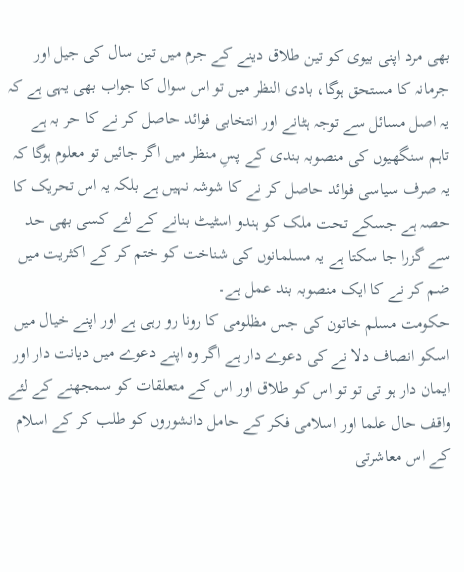بھی مرد اپنی بیوی کو تین طلاق دینے کے جرم میں تین سال کی جیل اور جرمانہ کا مستحق ہوگا، بادی النظر میں تو اس سوال کا جواب بھی یہی ہے کہ یہ اصل مسائل سے توجہ ہٹانے اور انتخابی فوائد حاصل کر نے کا حر بہ ہے تاہم سنگھیوں کی منصوبہ بندی کے پسِ منظر میں اگر جائیں تو معلوم ہوگا کہ یہ صرف سیاسی فوائد حاصل کر نے کا شوشہ نہیں ہے بلکہ یہ اس تحریک کا حصہ ہے جسکے تحت ملک کو ہندو اسٹیٹ بنانے کے لئے کسی بھی حد سے گزرا جا سکتا ہے یہ مسلمانوں کی شناخت کو ختم کر کے اکثریت میں ضم کر نے کا ایک منصوبہ بند عمل ہے۔
حکومت مسلم خاتون کی جس مظلومی کا رونا رو رہی ہے اور اپنے خیال میں اسکو انصاف دلا نے کی دعوے دار ہے اگر وہ اپنے دعوے میں دیانت دار اور ایمان دار ہو تی تو تو اس کو طلاق اور اس کے متعلقات کو سمجھنے کے لئے واقف حال علما اور اسلامی فکر کے حامل دانشوروں کو طلب کر کے اسلام کے اس معاشرتی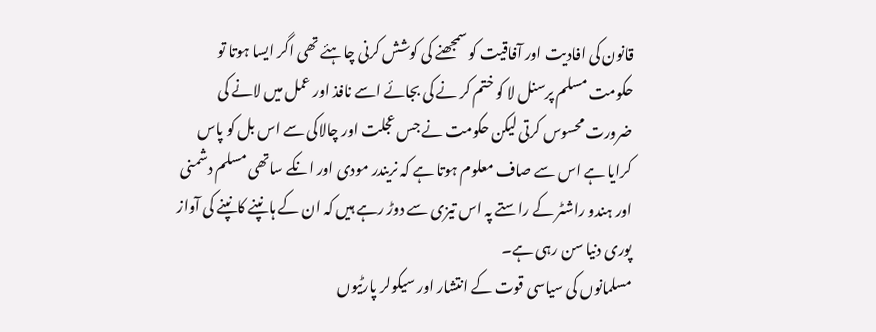قانون کی افادیت اور آفاقیت کو سمجھنے کی کوشش کرنی چاہئے تھی اگر ایسا ہوتا تو حکومت مسلم پرسنل لا کو ختم کر نے کی بجائے اسے نافذ اور عمل میں لانے کی ضرورت محسوس کرتی لیکن حکومت نے جس عجلت اور چالاکی سے اس بل کو پاس کرایا ہے اس سے صاف معلوم ہوتا ہے کہ نریندر مودی اور انکے ساتھی مسلم دشمنی اور ہندو راشٹر کے راستے پہ اس تیزی سے دوڑ رہے ہیں کہ ان کے ہانپنے کانپنے کی آواز پوری دنیا سن رہی ہے۔
مسلمانوں کی سیاسی قوت کے انتشار اور سیکولر پارٹیوں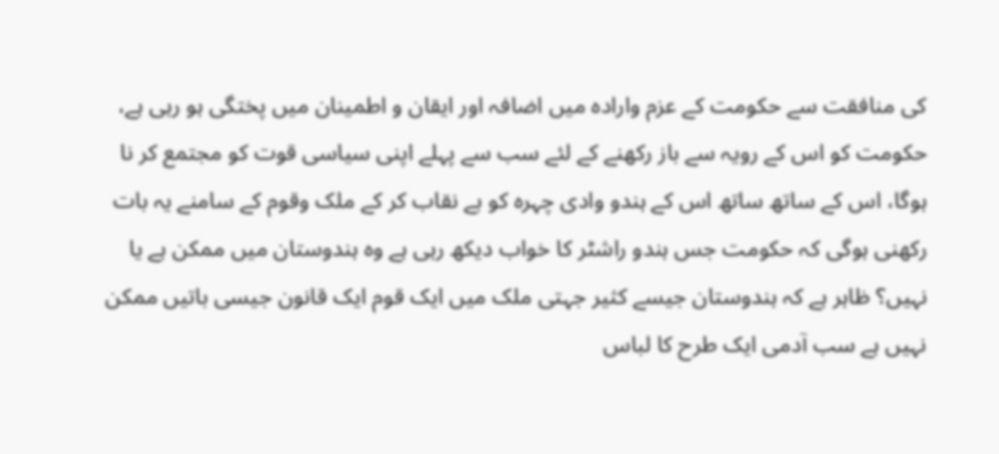کی منافقت سے حکومت کے عزم وارادہ میں اضافہ اور ایقان و اطمینان میں پختگی ہو رہی ہے،
حکومت کو اس کے رویہ سے باز رکھنے کے لئے سب سے پہلے اپنی سیاسی قوت کو مجتمع کر نا ہوگا، اس کے ساتھ ساتھ اس کے ہندو وادی چہرہ کو بے نقاب کر کے ملک وقوم کے سامنے یہ بات رکھنی ہوگی کہ حکومت جس ہندو راشٹر کا خواب دیکھ رہی ہے وہ ہندوستان میں ممکن ہے یا نہیں؟ ظاہر ہے کہ ہندوستان جیسے کثیر جہتی ملک میں ایک قوم ایک قانون جیسی باتیں ممکن نہیں ہے سب آدمی ایک طرح کا لباس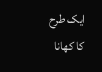ایک طرح کا کھانا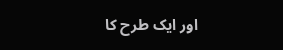اور ایک طرح کا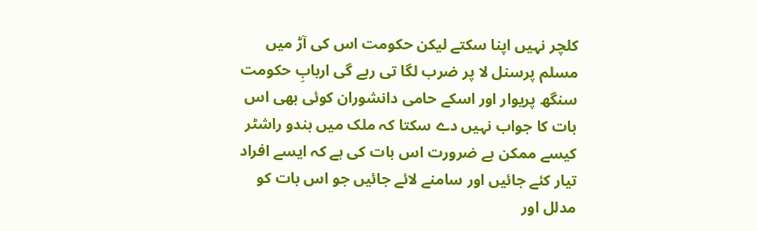کلچر نہیں اپنا سکتے لیکن حکومت اس کی آڑ میں مسلم پرسنل لا پر ضرب لگا تی رہے گی اربابِ حکومت سنگھ پریوار اور اسکے حامی دانشوران کوئی بھی اس بات کا جواب نہیں دے سکتا کہ ملک میں ہندو راشٹر کیسے ممکن ہے ضرورت اس بات کی ہے کہ ایسے افراد تیار کئے جائیں اور سامنے لائے جائیں جو اس بات کو مدلل اور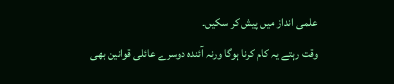علمی انداز میں پیش کر سکیں۔
وقت رہتے یہ کام کرنا ہوگا ورنہ آئندہ دوسرے عائلی قوانین بھی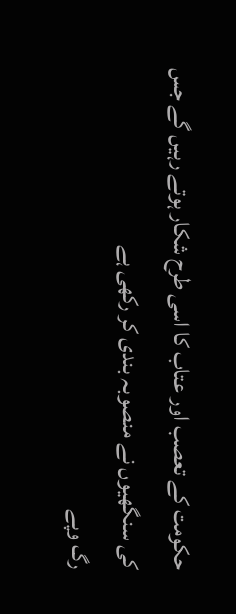حکومت کے تعصب اور عتاب کا اسی طرح شکار ہوتے رہیں گے جس کی سنگھیوں نے منصوبہ بندی کر رکھی ہے
رگ وپے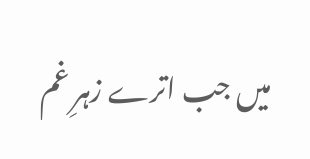میں جب اترے زہرِ غم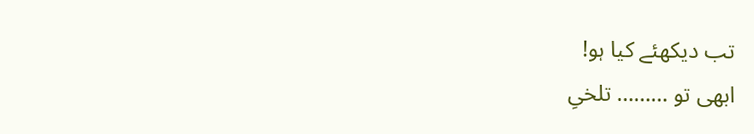تب دیکھئے کیا ہو!
ابھی تو ……… تلخیِ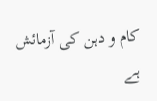کام و دہن کی آزمائش ہے